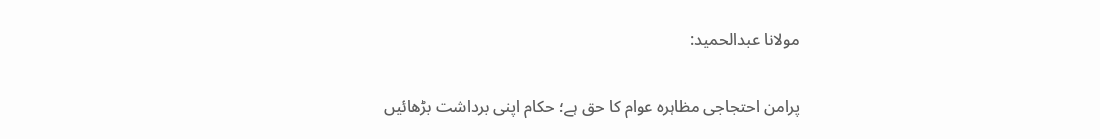مولانا عبدالحمید:

پرامن احتجاجی مظاہرہ عوام کا حق ہے؛ حکام اپنی برداشت بڑھائیں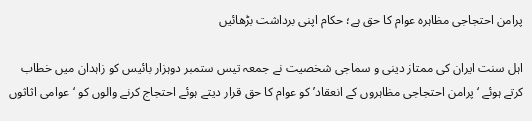پرامن احتجاجی مظاہرہ عوام کا حق ہے؛ حکام اپنی برداشت بڑھائیں

اہل سنت ایران کی ممتاز دینی و سماجی شخصیت نے جمعہ تیس ستمبر دوہزار بائیس کو زاہدان میں خطاب کرتے ہوئے ‘پرامن احتجاجی مظاہروں کے انعقاد’ کو عوام کا حق قرار دیتے ہوئے احتجاج کرنے والوں کو ‘عوامی اثاثوں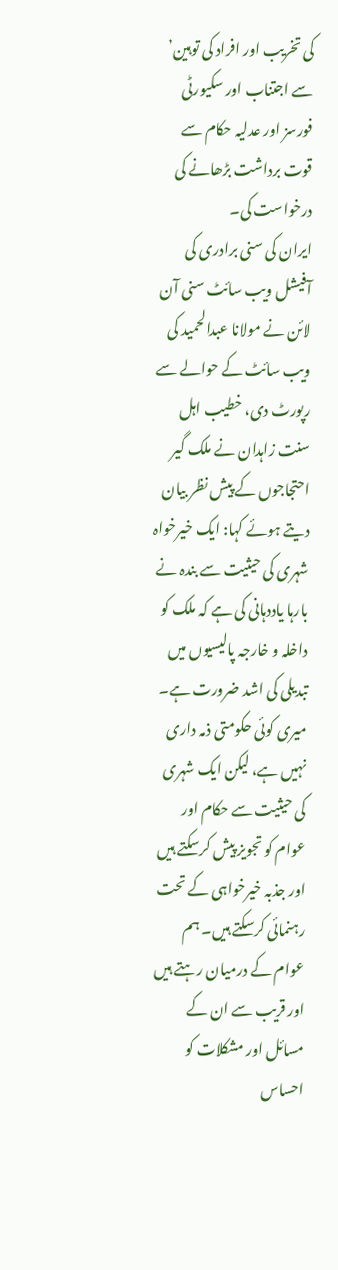کی تخریب اور افراد کی توہین’ سے اجتناب اور سکیورٹی فورسز اور عدلیہ حکام سے قوت برداشت بڑھانے کی درخواست کی۔
ایران کی سنی برادری کی آفیشل ویب سائٹ سنی آن لائن نے مولانا عبدالحمید کی ویب سائٹ کے حوالے سے رپورٹ دی، خطیب اہل سنت زاہدان نے ملک گیر احتجاجوں کے پیش نظر بیان دیتے ہوئے کہا: ایک خیرخواہ شہری کی حیثیت سے بندہ نے بارہا یاددہانی کی ہے کہ ملک کو داخلہ و خارجہ پالیسیوں میں تبدیلی کی اشد ضرورت ہے۔ میری کوئی حکومتی ذمہ داری نہیں ہے، لیکن ایک شہری کی حیثیت سے حکام اور عوام کو تجویز پیش کرسکتے ہیں اور جذبہ خیرخواہی کے تحت رہنمائی کرسکتے ہیں۔ ہم عوام کے درمیان رہتے ہیں اور قریب سے ان کے مسائل اور مشکلات کو احساس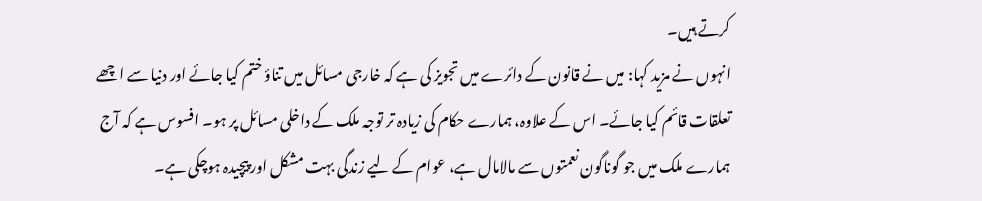کرتے ہیں۔
انہوں نے مزید کہا: میں نے قانون کے دائرے میں تجویز کی ہے کہ خارجی مسائل میں تناؤ ختم کیا جائے اور دنیا سے اچھے تعلقات قائم کیا جائے۔ اس کے علاوہ، ہمارے حکام کی زیادہ تر توجہ ملک کے داخلی مسائل پر ہو۔ افسوس ہے کہ آج ہمارے ملک میں جو گوناگون نعمتوں سے مالامال ہے، عوام کے لیے زندگی بہت مشکل اور پیچیدہ ہوچکی ہے۔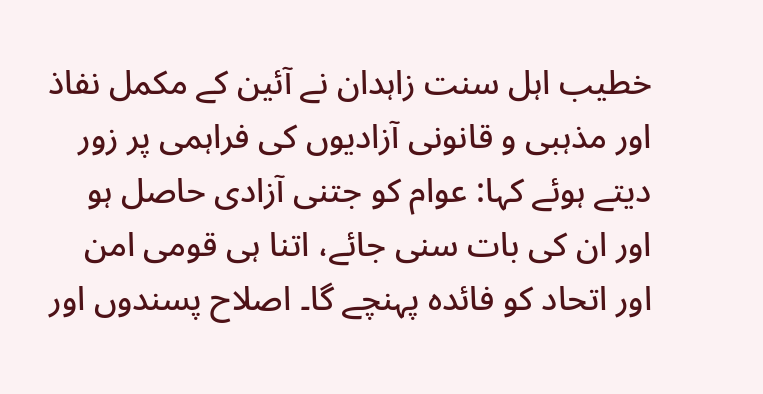خطیب اہل سنت زاہدان نے آئین کے مکمل نفاذ اور مذہبی و قانونی آزادیوں کی فراہمی پر زور دیتے ہوئے کہا: عوام کو جتنی آزادی حاصل ہو اور ان کی بات سنی جائے، اتنا ہی قومی امن اور اتحاد کو فائدہ پہنچے گا۔ اصلاح پسندوں اور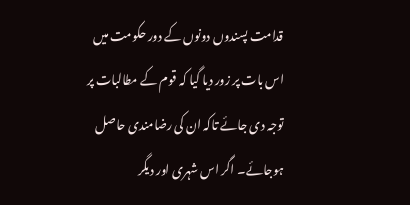قدامت پسندوں دونوں کے دور حکومت میں اس بات پر زور دیا گیا کہ قوم کے مطالبات پر توجہ دی جائے تاکہ ان کی رضامندی حاصل ہوجائے۔ اگر اس شہری اور دیگر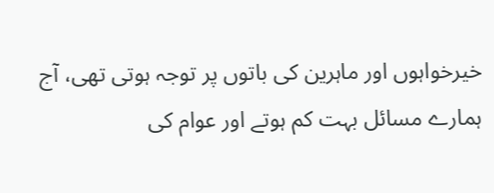خیرخواہوں اور ماہرین کی باتوں پر توجہ ہوتی تھی، آج ہمارے مسائل بہت کم ہوتے اور عوام کی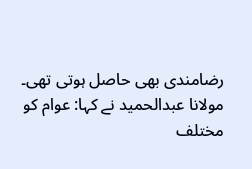رضامندی بھی حاصل ہوتی تھی۔
مولانا عبدالحمید نے کہا: عوام کو مختلف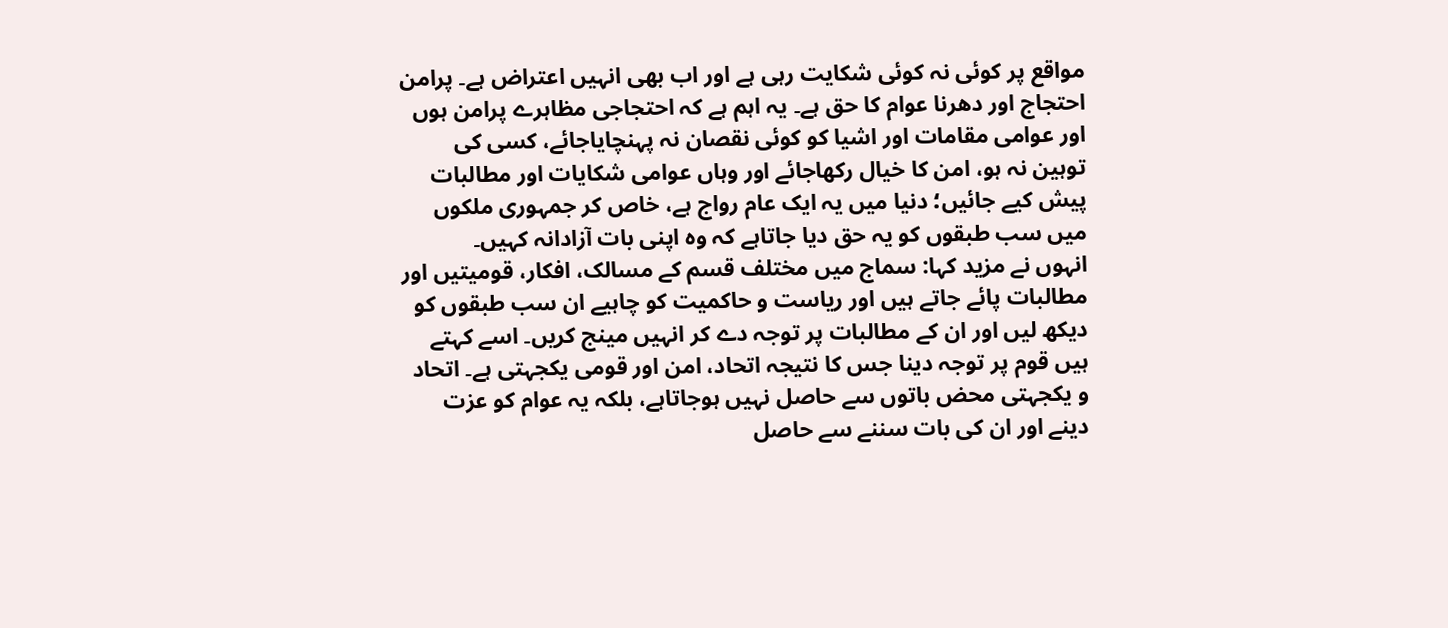مواقع پر کوئی نہ کوئی شکایت رہی ہے اور اب بھی انہیں اعتراض ہے۔ پرامن احتجاج اور دھرنا عوام کا حق ہے۔ یہ اہم ہے کہ احتجاجی مظاہرے پرامن ہوں اور عوامی مقامات اور اشیا کو کوئی نقصان نہ پہنچایاجائے، کسی کی توہین نہ ہو، امن کا خیال رکھاجائے اور وہاں عوامی شکایات اور مطالبات پیش کیے جائیں؛ دنیا میں یہ ایک عام رواج ہے، خاص کر جمہوری ملکوں میں سب طبقوں کو یہ حق دیا جاتاہے کہ وہ اپنی بات آزادانہ کہیں۔
انہوں نے مزید کہا: سماج میں مختلف قسم کے مسالک، افکار، قومیتیں اور مطالبات پائے جاتے ہیں اور ریاست و حاکمیت کو چاہیے ان سب طبقوں کو دیکھ لیں اور ان کے مطالبات پر توجہ دے کر انہیں مینج کریں۔ اسے کہتے ہیں قوم پر توجہ دینا جس کا نتیجہ اتحاد، امن اور قومی یکجہتی ہے۔ اتحاد و یکجہتی محض باتوں سے حاصل نہیں ہوجاتاہے، بلکہ یہ عوام کو عزت دینے اور ان کی بات سننے سے حاصل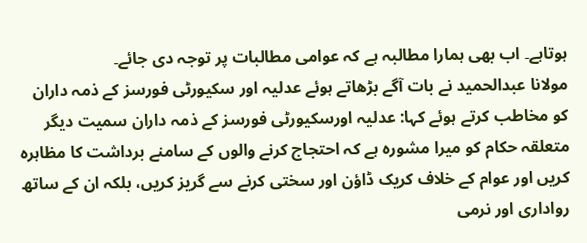ہوتاہے۔ اب بھی ہمارا مطالبہ ہے کہ عوامی مطالبات پر توجہ دی جائے۔
مولانا عبدالحمید نے بات آگے بڑھاتے ہوئے عدلیہ اور سکیورٹی فورسز کے ذمہ داران کو مخاطب کرتے ہوئے کہا: عدلیہ اورسکیورٹی فورسز کے ذمہ داران سمیت دیگر متعلقہ حکام کو میرا مشورہ ہے کہ احتجاج کرنے والوں کے سامنے برداشت کا مظاہرہ کریں اور عوام کے خلاف کریک ڈاؤن اور سختی کرنے سے گریز کریں، بلکہ ان کے ساتھ رواداری اور نرمی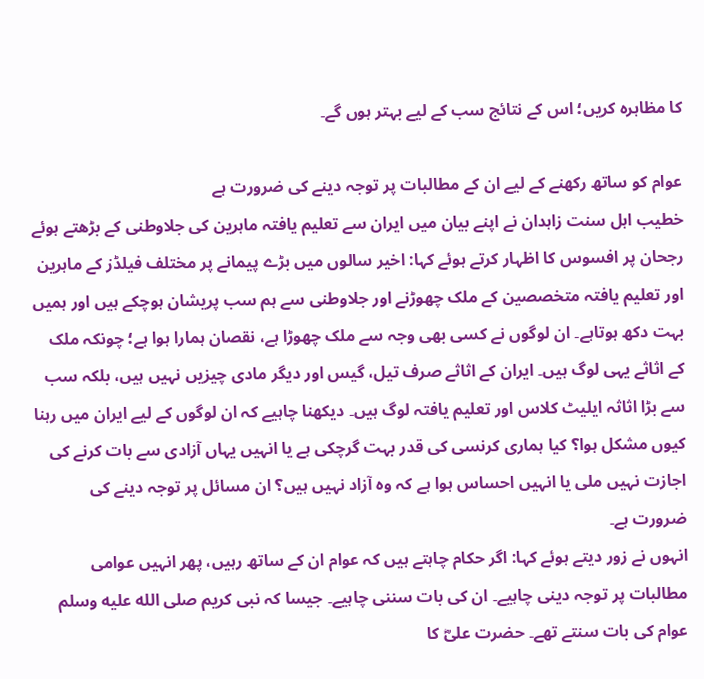کا مظاہرہ کریں؛ اس کے نتائج سب کے لیے بہتر ہوں گے۔

عوام کو ساتھ رکھنے کے لیے ان کے مطالبات پر توجہ دینے کی ضرورت ہے
خطیب اہل سنت زاہدان نے اپنے بیان میں ایران سے تعلیم یافتہ ماہرین کی جلاوطنی کے بڑھتے ہوئے رجحان پر افسوس کا اظہار کرتے ہوئے کہا: اخیر سالوں میں بڑے پیمانے پر مختلف فیلڈز کے ماہرین اور تعلیم یافتہ متخصصین کے ملک چھوڑنے اور جلاوطنی سے ہم سب پریشان ہوچکے ہیں اور ہمیں بہت دکھ ہوتاہے۔ ان لوگوں نے کسی بھی وجہ سے ملک چھوڑا ہے، نقصان ہمارا ہوا ہے؛ چونکہ ملک کے اثاثے یہی لوگ ہیں۔ ایران کے اثاثے صرف تیل، گیس اور دیگر مادی چیزیں نہیں ہیں، بلکہ سب سے بڑا اثاثہ ایلیٹ کلاس اور تعلیم یافتہ لوگ ہیں۔ دیکھنا چاہیے کہ ان لوگوں کے لیے ایران میں رہنا کیوں مشکل ہوا؟ کیا ہماری کرنسی کی قدر بہت گرچکی ہے یا انہیں یہاں آزادی سے بات کرنے کی اجازت نہیں ملی یا انہیں احساس ہوا ہے کہ وہ آزاد نہیں ہیں؟ ان مسائل پر توجہ دینے کی ضرورت ہے۔
انہوں نے زور دیتے ہوئے کہا: اگر حکام چاہتے ہیں کہ عوام ان کے ساتھ رہیں، پھر انہیں عوامی مطالبات پر توجہ دینی چاہیے۔ ان کی بات سننی چاہیے۔ جیسا کہ نبی کریم صلى الله عليه وسلم عوام کی بات سنتے تھے۔ حضرت علیؓ کا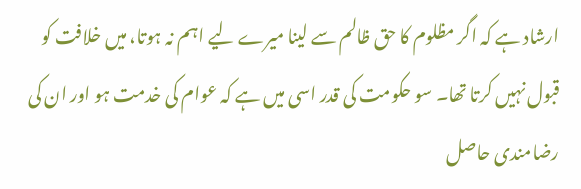ارشاد ہے کہ اگر مظلوم کا حق ظالم سے لینا میرے لیے اہم نہ ہوتا، میں خلافت کو قبول نہیں کرتا تھا۔ سو حکومت کی قدر اسی میں ہے کہ عوام کی خدمت ہو اور ان کی رضامندی حاصل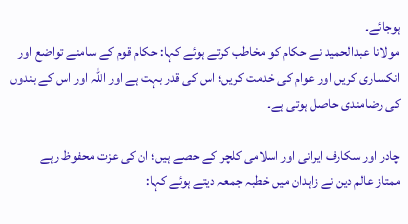ہوجائے۔
مولانا عبدالحمید نے حکام کو مخاطب کرتے ہوئے کہا: حکام قوم کے سامنے تواضع اور انکساری کریں اور عوام کی خدمت کریں؛ اس کی قدر بہت ہے اور اللہ اور اس کے بندوں کی رضامندی حاصل ہوتی ہے۔

چادر اور سکارف ایرانی اور اسلامی کلچر کے حصے ہیں؛ ان کی عزت محفوظ رہے
ممتاز عالم دین نے زاہدان میں خطبہ جمعہ دیتے ہوئے کہا: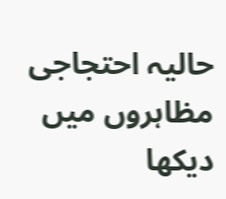حالیہ احتجاجی مظاہروں میں دیکھا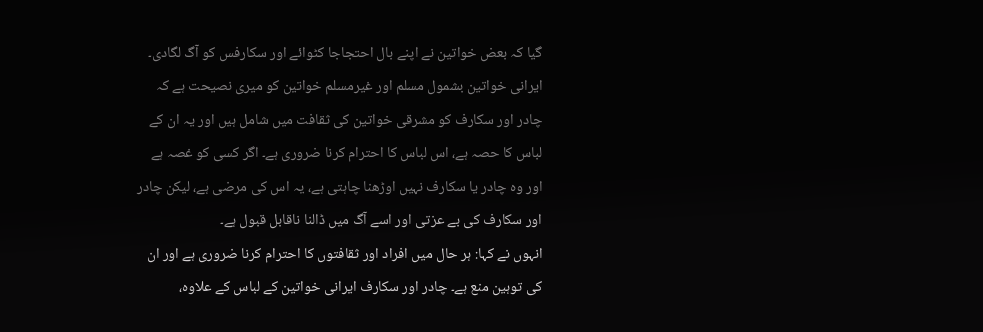گیا کہ بعض خواتین نے اپنے بال احتجاجا کٹوائے اور سکارفس کو آگ لگادی۔ ایرانی خواتین بشمول مسلم اور غیرمسلم خواتین کو میری نصیحت ہے کہ چادر اور سکارف کو مشرقی خواتین کی ثقافت میں شامل ہیں اور یہ ان کے لباس کا حصہ ہے، اس لباس کا احترام کرنا ضروری ہے۔ اگر کسی کو غصہ ہے اور وہ چادر یا سکارف نہیں اوڑھنا چاہتی ہے، یہ اس کی مرضی ہے، لیکن چادر اور سکارف کی بے عزتی اور اسے آگ میں ڈالنا ناقابل قبول ہے۔
انہوں نے کہا: ہر حال میں افراد اور ثقافتوں کا احترام کرنا ضروری ہے اور ان کی توہین منع ہے۔ چادر اور سکارف ایرانی خواتین کے لباس کے علاوہ،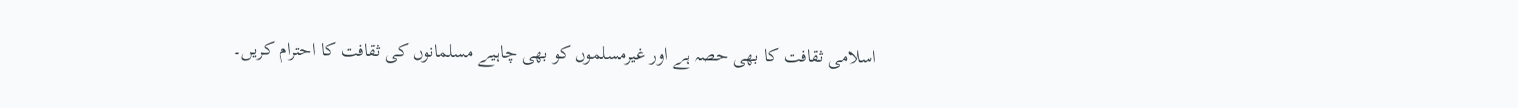اسلامی ثقافت کا بھی حصہ ہے اور غیرمسلموں کو بھی چاہیے مسلمانوں کی ثقافت کا احترام کریں۔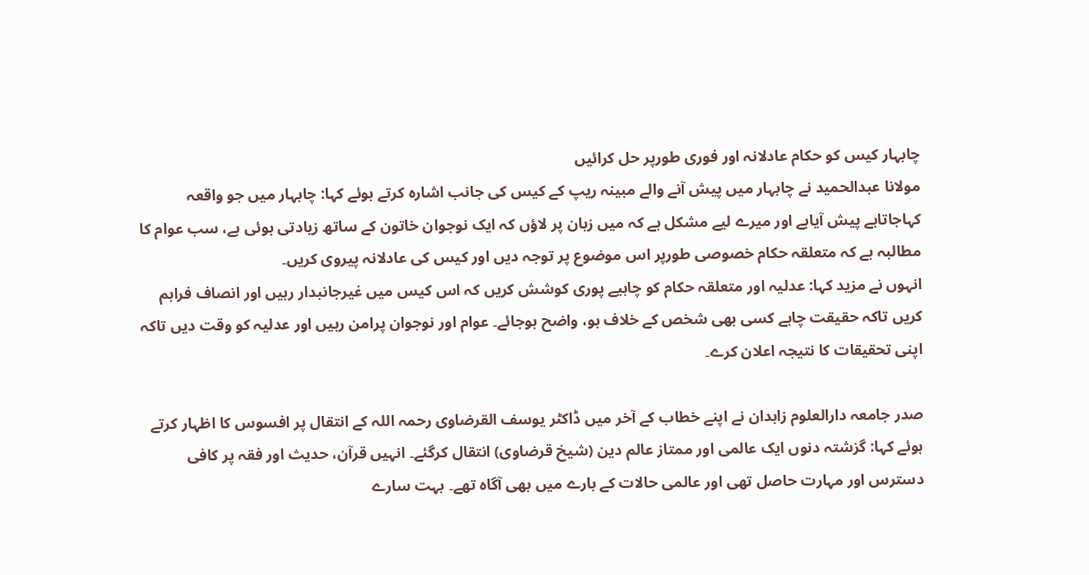چابہار کیس کو حکام عادلانہ اور فوری طورپر حل کرائیں
مولانا عبدالحمید نے چابہار میں پیش آنے والے مبینہ ریپ کے کیس کی جانب اشارہ کرتے ہوئے کہا: چابہار میں جو واقعہ کہاجاتاہے پیش آیاہے اور میرے لیے مشکل ہے کہ میں زبان پر لاؤں کہ ایک نوجوان خاتون کے ساتھ زیادتی ہوئی ہے، سب عوام کا مطالبہ ہے کہ متعلقہ حکام خصوصی طورپر اس موضوع پر توجہ دیں اور کیس کی عادلانہ پیروی کریں۔
انہوں نے مزید کہا: عدلیہ اور متعلقہ حکام کو چاہیے پوری کوشش کریں کہ اس کیس میں غیرجانبدار رہیں اور انصاف فراہم کریں تاکہ حقیقت چاہے کسی بھی شخص کے خلاف ہو، واضح ہوجائے۔ عوام اور نوجوان پرامن رہیں اور عدلیہ کو وقت دیں تاکہ اپنی تحقیقات کا نتیجہ اعلان کرے۔

صدر جامعہ دارالعلوم زاہدان نے اپنے خطاب کے آخر میں ڈاکٹر یوسف القرضاوی رحمہ اللہ کے انتقال پر افسوس کا اظہار کرتے ہوئے کہا: گزشتہ دنوں ایک عالمی اور ممتاز عالم دین (شیخ قرضاوی) انتقال کرگئے۔ انہیں قرآن، حدیث اور فقہ پر کافی دسترس اور مہارت حاصل تھی اور عالمی حالات کے بارے میں بھی آگاہ تھے۔ بہت سارے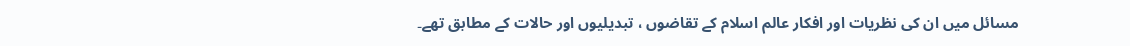مسائل میں ان کی نظریات اور افکار عالم اسلام کے تقاضوں ، تبدیلیوں اور حالات کے مطابق تھے۔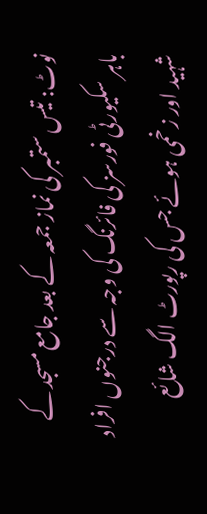نوٹ: تیس ستمبر کی نماز جمعہ کے بعد جامع مسجد کے باہر سکیورٹی فورسز کی فائرنگ کی وجہ سے درجنوں افراد شہید اور زخمی ہوئے جس کی رپورٹ الگ شائع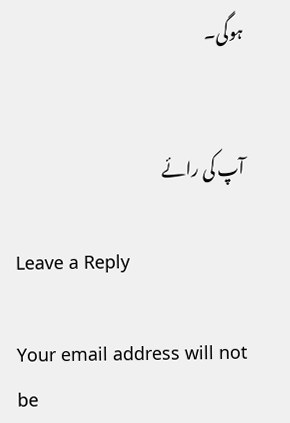ہوگی۔


آپ کی رائے

Leave a Reply

Your email address will not be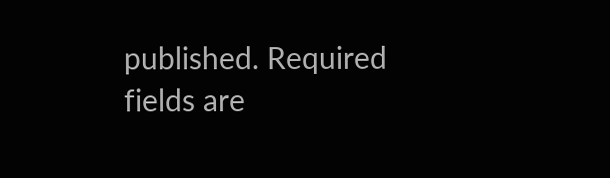published. Required fields are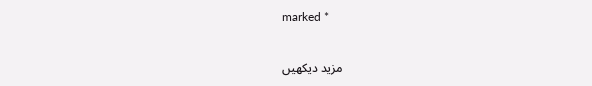marked *

مزید دیکهیں